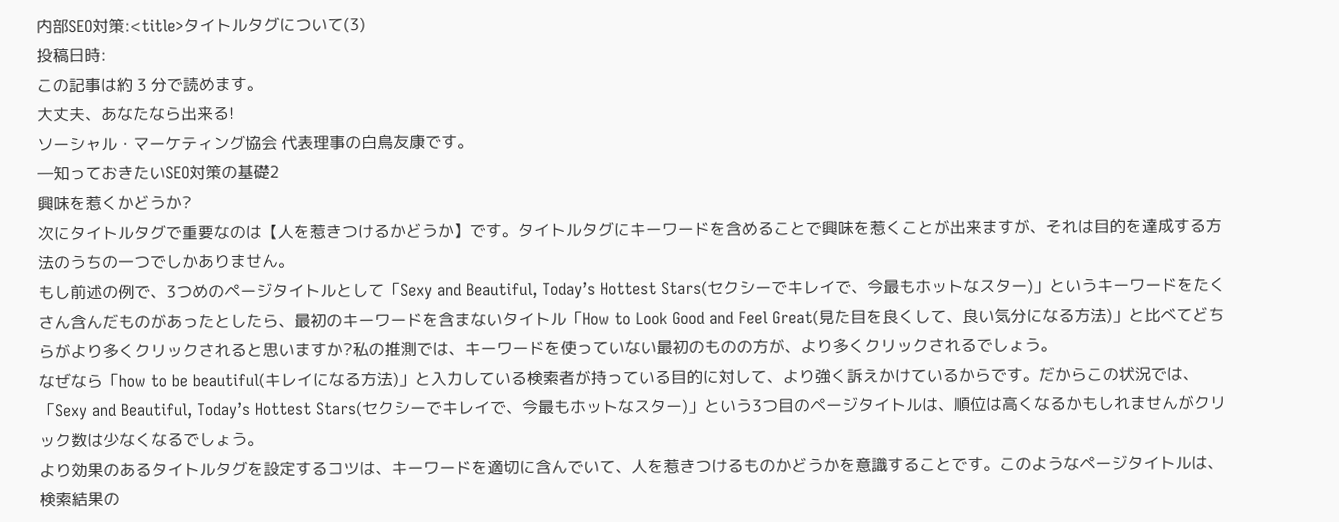内部SEO対策:<title>タイトルタグについて(3)
投稿日時:
この記事は約 3 分で読めます。
大丈夫、あなたなら出来る!
ソーシャル・マーケティング協会 代表理事の白鳥友康です。
―知っておきたいSEO対策の基礎2
興味を惹くかどうか?
次にタイトルタグで重要なのは【人を惹きつけるかどうか】です。タイトルタグにキーワードを含めることで興味を惹くことが出来ますが、それは目的を達成する方法のうちの一つでしかありません。
もし前述の例で、3つめのページタイトルとして「Sexy and Beautiful, Today’s Hottest Stars(セクシーでキレイで、今最もホットなスター)」というキーワードをたくさん含んだものがあったとしたら、最初のキーワードを含まないタイトル「How to Look Good and Feel Great(見た目を良くして、良い気分になる方法)」と比べてどちらがより多くクリックされると思いますか?私の推測では、キーワードを使っていない最初のものの方が、より多くクリックされるでしょう。
なぜなら「how to be beautiful(キレイになる方法)」と入力している検索者が持っている目的に対して、より強く訴えかけているからです。だからこの状況では、「Sexy and Beautiful, Today’s Hottest Stars(セクシーでキレイで、今最もホットなスター)」という3つ目のページタイトルは、順位は高くなるかもしれませんがクリック数は少なくなるでしょう。
より効果のあるタイトルタグを設定するコツは、キーワードを適切に含んでいて、人を惹きつけるものかどうかを意識することです。このようなページタイトルは、検索結果の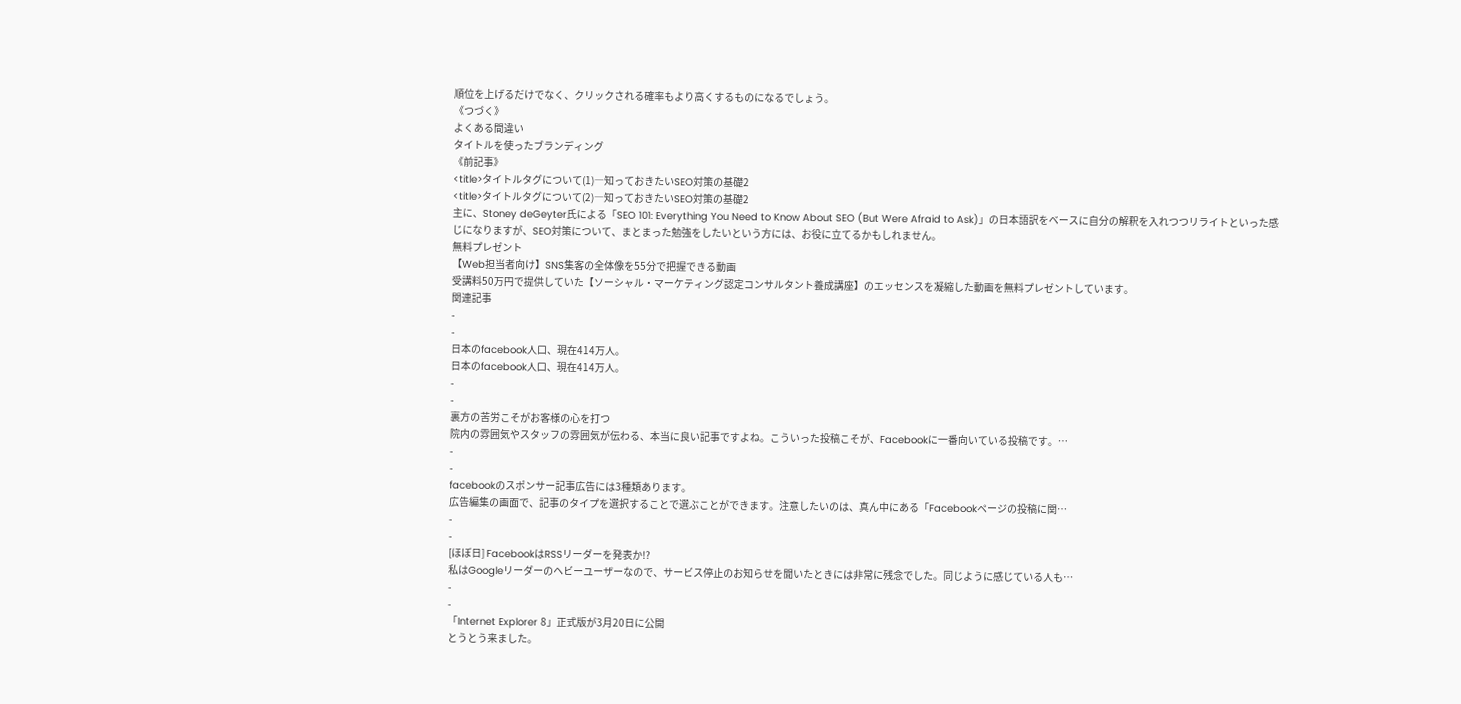順位を上げるだけでなく、クリックされる確率もより高くするものになるでしょう。
《つづく》
よくある間違い
タイトルを使ったブランディング
《前記事》
<title>タイトルタグについて(1)―知っておきたいSEO対策の基礎2
<title>タイトルタグについて(2)―知っておきたいSEO対策の基礎2
主に、Stoney deGeyter氏による「SEO 101: Everything You Need to Know About SEO (But Were Afraid to Ask)」の日本語訳をベースに自分の解釈を入れつつリライトといった感じになりますが、SEO対策について、まとまった勉強をしたいという方には、お役に立てるかもしれません。
無料プレゼント
【Web担当者向け】SNS集客の全体像を55分で把握できる動画
受講料50万円で提供していた【ソーシャル・マーケティング認定コンサルタント養成講座】のエッセンスを凝縮した動画を無料プレゼントしています。
関連記事
-
-
日本のfacebook人口、現在414万人。
日本のfacebook人口、現在414万人。
-
-
裏方の苦労こそがお客様の心を打つ
院内の雰囲気やスタッフの雰囲気が伝わる、本当に良い記事ですよね。こういった投稿こそが、Facebookに一番向いている投稿です。…
-
-
facebookのスポンサー記事広告には3種類あります。
広告編集の画面で、記事のタイプを選択することで選ぶことができます。注意したいのは、真ん中にある「Facebookページの投稿に関…
-
-
[ほぼ日] FacebookはRSSリーダーを発表か!?
私はGoogleリーダーのヘビーユーザーなので、サービス停止のお知らせを聞いたときには非常に残念でした。同じように感じている人も…
-
-
「Internet Explorer 8」正式版が3月20日に公開
とうとう来ました。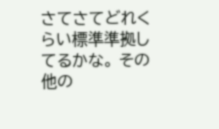さてさてどれくらい標準準拠してるかな。 その他の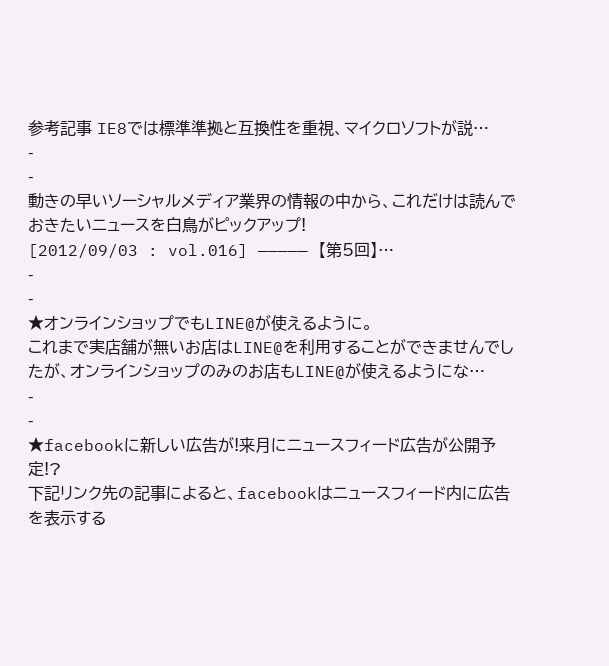参考記事 IE8では標準準拠と互換性を重視、マイクロソフトが説…
-
-
動きの早いソーシャルメディア業界の情報の中から、これだけは読んでおきたいニュースを白鳥がピックアップ!
[2012/09/03 : vol.016] ————— 【第5回】…
-
-
★オンラインショップでもLINE@が使えるように。
これまで実店舗が無いお店はLINE@を利用することができませんでしたが、オンラインショップのみのお店もLINE@が使えるようにな…
-
-
★facebookに新しい広告が!来月にニュースフィード広告が公開予定!?
下記リンク先の記事によると、facebookはニュースフィード内に広告を表示する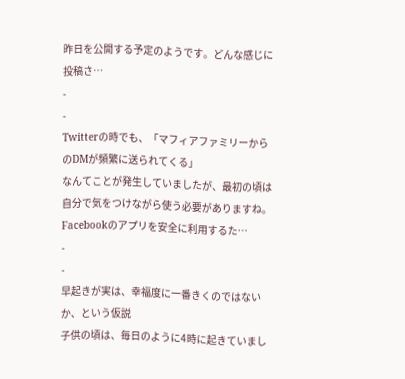昨日を公開する予定のようです。どんな感じに投稿さ…
-
-
Twitterの時でも、「マフィアファミリーからのDMが頻繁に送られてくる」
なんてことが発生していましたが、最初の頃は自分で気をつけながら使う必要がありますね。 Facebookのアプリを安全に利用するた…
-
-
早起きが実は、幸福度に一番きくのではないか、という仮説
子供の頃は、毎日のように4時に起きていまし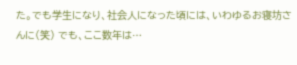た。でも学生になり、社会人になった頃には、いわゆるお寝坊さんに(笑) でも、ここ数年は…